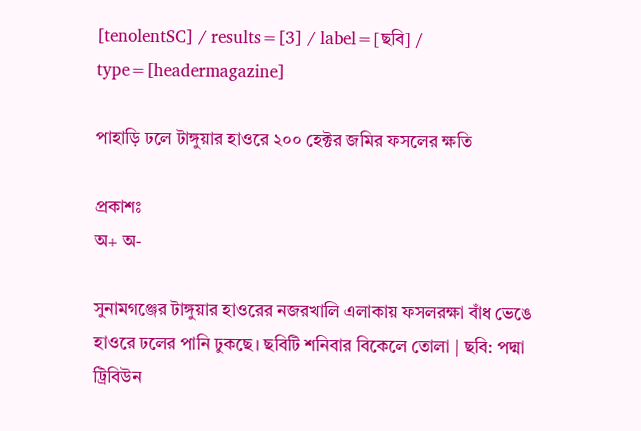[tenolentSC] / results=[3] / label=[ছবি] / type=[headermagazine]

পাহাড়ি ঢলে টাঙ্গুয়ার হাওরে ২০০ হেক্টর জমির ফসলের ক্ষতি

প্রকাশঃ
অ+ অ-

সুনামগঞ্জের টাঙ্গুয়ার হাওরের নজরখালি এলাকায় ফসলরক্ষা বাঁধ ভেঙে হাওরে ঢলের পানি ঢুকছে। ছবিটি শনিবার বিকেলে তোলা | ছবি: পদ্মা ট্রিবিউন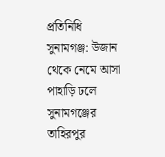প্রতিনিধি সুনামগঞ্জ: উজান থেকে নেমে আসা পাহাড়ি ঢলে সুনামগঞ্জের তাহিরপুর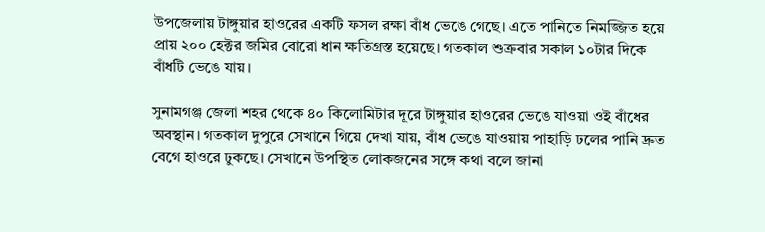উপজেলায় টাঙ্গুয়ার হাওরের একটি ফসল রক্ষা বাঁধ ভেঙে গেছে। এতে পানিতে নিমজ্জিত হয়ে প্রায় ২০০ হেক্টর জমির বোরো ধান ক্ষতিগ্রস্ত হয়েছে। গতকাল শুক্রবার সকাল ১০টার দিকে বাঁধটি ভেঙে যায়।

সুনামগঞ্জ জেলা শহর থেকে ৪০ কিলোমিটার দূরে টাঙ্গুয়ার হাওরের ভেঙে যাওয়া ওই বাঁধের অবস্থান। গতকাল দুপুরে সেখানে গিয়ে দেখা যায়, বাঁধ ভেঙে যাওয়ায় পাহাড়ি ঢলের পানি দ্রুত বেগে হাওরে ঢুকছে। সেখানে উপস্থিত লোকজনের সঙ্গে কথা বলে জানা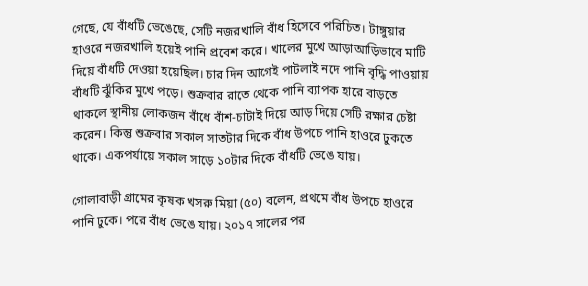গেছে, যে বাঁধটি ভেঙেছে, সেটি নজরখালি বাঁধ হিসেবে পরিচিত। টাঙ্গুয়ার হাওরে নজরখালি হয়েই পানি প্রবেশ করে। খালের মুখে আড়াআড়িভাবে মাটি দিয়ে বাঁধটি দেওয়া হয়েছিল। চার দিন আগেই পাটলাই নদে পানি বৃদ্ধি পাওয়ায় বাঁধটি ঝুঁকির মুখে পড়ে। শুক্রবার রাতে থেকে পানি ব্যাপক হারে বাড়তে থাকলে স্থানীয় লোকজন বাঁধে বাঁশ-চাটাই দিয়ে আড় দিয়ে সেটি রক্ষার চেষ্টা করেন। কিন্তু শুক্রবার সকাল সাতটার দিকে বাঁধ উপচে পানি হাওরে ঢুকতে থাকে। একপর্যায়ে সকাল সাড়ে ১০টার দিকে বাঁধটি ভেঙে যায়।

গোলাবাড়ী গ্রামের কৃষক খসরু মিয়া (৫০) বলেন, প্রথমে বাঁধ উপচে হাওরে পানি ঢুকে। পরে বাঁধ ভেঙে যায়। ২০১৭ সালের পর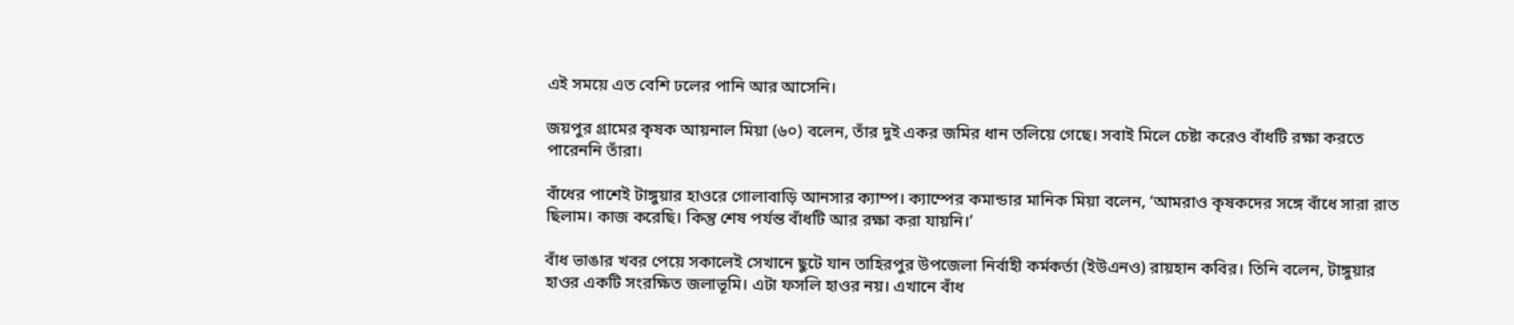এই সময়ে এত বেশি ঢলের পানি আর আসেনি।

জয়পুর গ্রামের কৃষক আয়নাল মিয়া (৬০) বলেন, তাঁর দুই একর জমির ধান তলিয়ে গেছে। সবাই মিলে চেষ্টা করেও বাঁধটি রক্ষা করতে পারেননি তাঁরা।

বাঁধের পাশেই টাঙ্গুয়ার হাওরে গোলাবাড়ি আনসার ক্যাম্প। ক্যাম্পের কমান্ডার মানিক মিয়া বলেন, ‘আমরাও কৃষকদের সঙ্গে বাঁধে সারা রাত ছিলাম। কাজ করেছি। কিন্তু শেষ পর্যন্ত বাঁধটি আর রক্ষা করা যায়নি।’

বাঁধ ভাঙার খবর পেয়ে সকালেই সেখানে ছুটে যান তাহিরপুর উপজেলা নির্বাহী কর্মকর্তা (ইউএনও) রায়হান কবির। তিনি বলেন, টাঙ্গুয়ার হাওর একটি সংরক্ষিত জলাভূমি। এটা ফসলি হাওর নয়। এখানে বাঁধ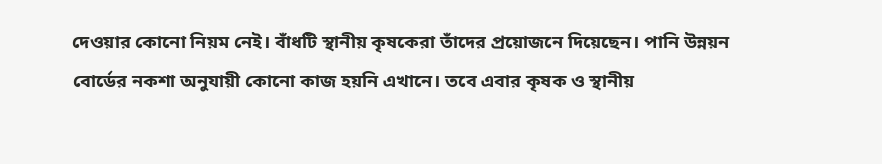দেওয়ার কোনো নিয়ম নেই। বাঁধটি স্থানীয় কৃষকেরা তাঁদের প্রয়োজনে দিয়েছেন। পানি উন্নয়ন বোর্ডের নকশা অনুযায়ী কোনো কাজ হয়নি এখানে। তবে এবার কৃষক ও স্থানীয়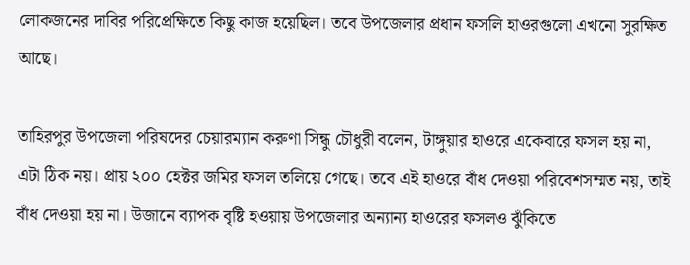লোকজনের দাবির পরিপ্রেক্ষিতে কিছু কাজ হয়েছিল। তবে উপজেলার প্রধান ফসলি হাওরগুলো এখনো সুরক্ষিত আছে।

তাহিরপুর উপজেলা পরিষদের চেয়ারম্যান করুণা সিন্ধু চৌধুরী বলেন, টাঙ্গুয়ার হাওরে একেবারে ফসল হয় না, এটা ঠিক নয়। প্রায় ২০০ হেক্টর জমির ফসল তলিয়ে গেছে। তবে এই হাওরে বাঁধ দেওয়া পরিবেশসম্মত নয়, তাই বাঁধ দেওয়া হয় না। উজানে ব্যাপক বৃষ্টি হওয়ায় উপজেলার অন্যান্য হাওরের ফসলও ঝুঁকিতে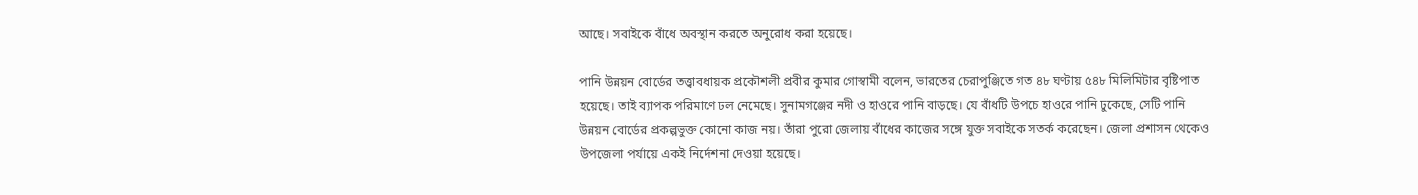আছে। সবাইকে বাঁধে অবস্থান করতে অনুরোধ করা হয়েছে।

পানি উন্নয়ন বোর্ডের তত্ত্বাবধায়ক প্রকৌশলী প্রবীর কুমার গোস্বামী বলেন, ভারতের চেরাপুঞ্জিতে গত ৪৮ ঘণ্টায় ৫৪৮ মিলিমিটার বৃষ্টিপাত হয়েছে। তাই ব্যাপক পরিমাণে ঢল নেমেছে। সুনামগঞ্জের নদী ও হাওরে পানি বাড়ছে। যে বাঁধটি উপচে হাওরে পানি ঢুকেছে, সেটি পানি উন্নয়ন বোর্ডের প্রকল্পভুক্ত কোনো কাজ নয়। তাঁরা পুরো জেলায় বাঁধের কাজের সঙ্গে যুক্ত সবাইকে সতর্ক করেছেন। জেলা প্রশাসন থেকেও উপজেলা পর্যায়ে একই নির্দেশনা দেওয়া হয়েছে।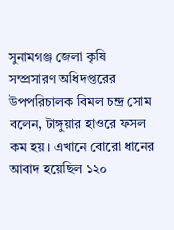সুনামগঞ্জ জেলা কৃষি সম্প্রসারণ অধিদপ্তরের উপপরিচালক বিমল চন্দ্র সোম বলেন, টাঙ্গুয়ার হাওরে ফসল কম হয়। এখানে বোরো ধানের আবাদ হয়েছিল ১২০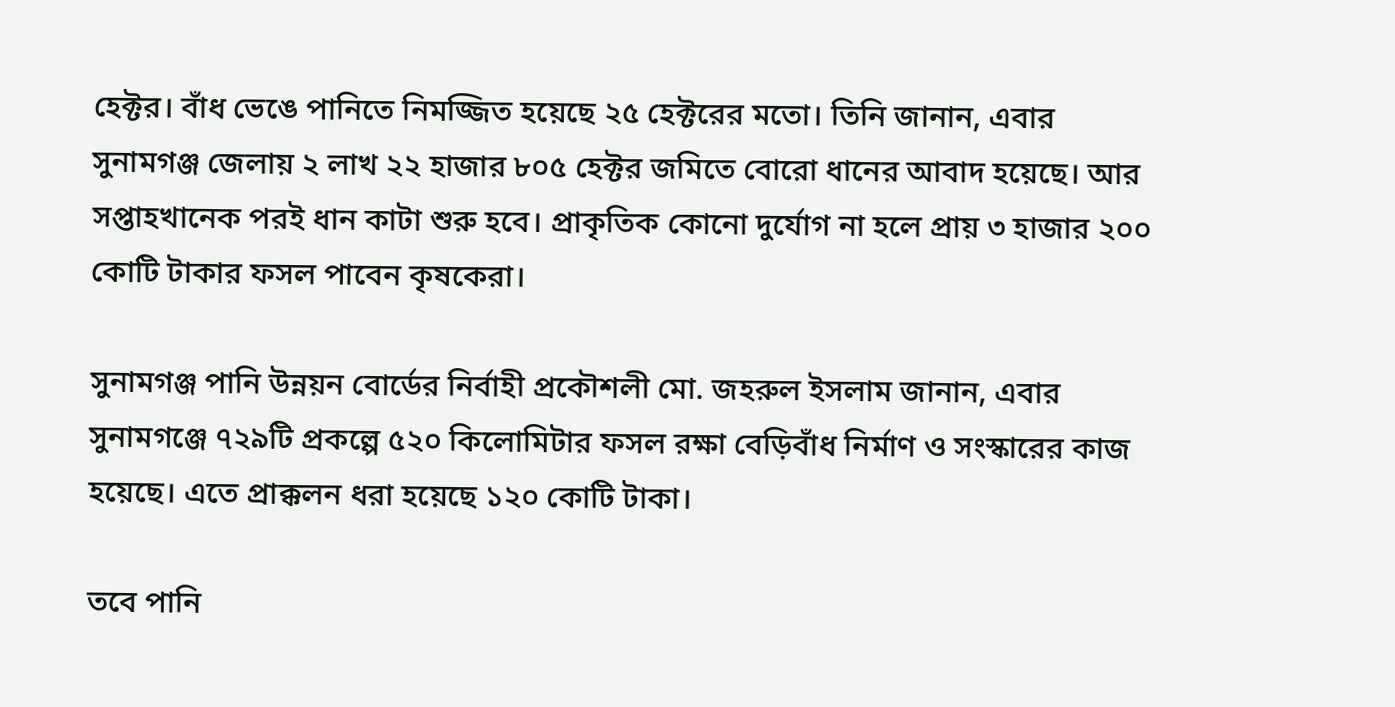হেক্টর। বাঁধ ভেঙে পানিতে নিমজ্জিত হয়েছে ২৫ হেক্টরের মতো। তিনি জানান, এবার সুনামগঞ্জ জেলায় ২ লাখ ২২ হাজার ৮০৫ হেক্টর জমিতে বোরো ধানের আবাদ হয়েছে। আর সপ্তাহখানেক পরই ধান কাটা শুরু হবে। প্রাকৃতিক কোনো দুর্যোগ না হলে প্রায় ৩ হাজার ২০০ কোটি টাকার ফসল পাবেন কৃষকেরা।

সুনামগঞ্জ পানি উন্নয়ন বোর্ডের নির্বাহী প্রকৌশলী মো. জহরুল ইসলাম জানান, এবার সুনামগঞ্জে ৭২৯টি প্রকল্পে ৫২০ কিলোমিটার ফসল রক্ষা বেড়িবাঁধ নির্মাণ ও সংস্কারের কাজ হয়েছে। এতে প্রাক্কলন ধরা হয়েছে ১২০ কোটি টাকা।

তবে পানি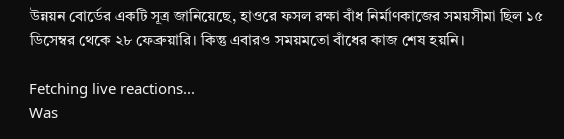উন্নয়ন বোর্ডের একটি সূত্র জানিয়েছে, হাওরে ফসল রক্ষা বাঁধ নির্মাণকাজের সময়সীমা ছিল ১৫ ডিসেম্বর থেকে ২৮ ফেব্রুয়ারি। কিন্তু এবারও সময়মতো বাঁধের কাজ শেষ হয়নি।

Fetching live reactions...
Was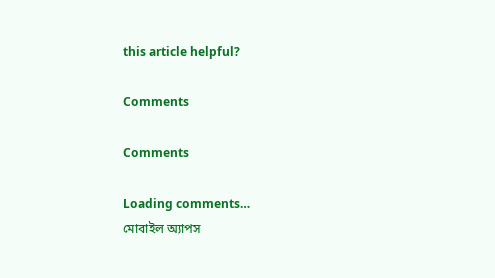this article helpful?

Comments

Comments

Loading comments…
মোবাইল অ্যাপস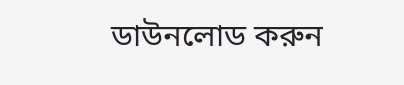ডাউনলোড করুন